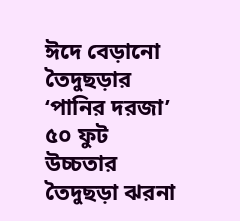ঈদে বেড়ানো
তৈদুছড়ার ‘পানির দরজা’
৫০ ফুট উচ্চতার তৈদুছড়া ঝরনা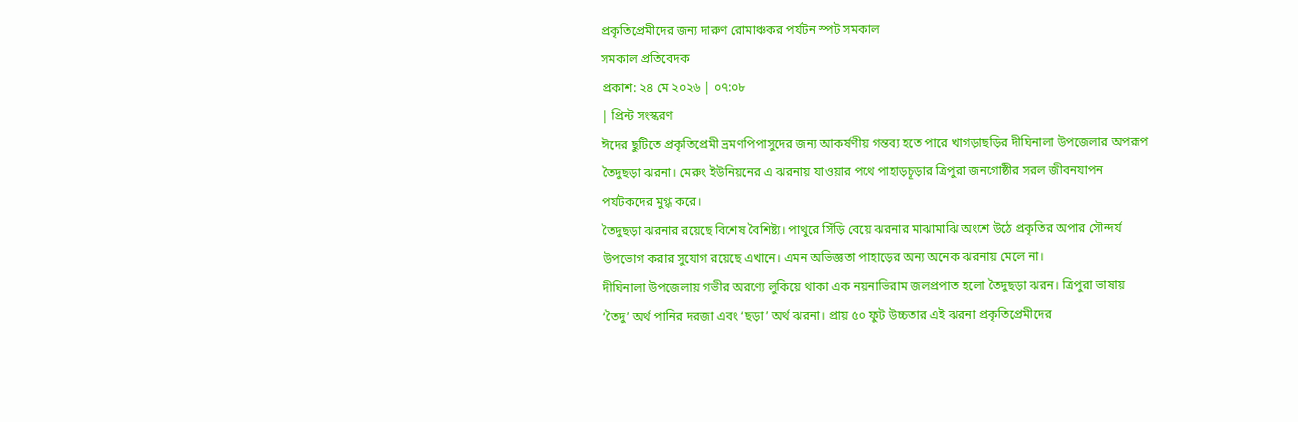প্রকৃতিপ্রেমীদের জন্য দারুণ রোমাঞ্চকর পর্যটন স্পট সমকাল
সমকাল প্রতিবেদক
প্রকাশ: ২৪ মে ২০২৬ | ০৭:০৮
| প্রিন্ট সংস্করণ
ঈদের ছুটিতে প্রকৃতিপ্রেমী ভ্রমণপিপাসুদের জন্য আকর্ষণীয় গন্তব্য হতে পারে খাগড়াছড়ির দীঘিনালা উপজেলার অপরূপ তৈদুছড়া ঝরনা। মেরুং ইউনিয়নের এ ঝরনায় যাওয়ার পথে পাহাড়চূড়ার ত্রিপুরা জনগোষ্ঠীর সরল জীবনযাপন পর্যটকদের মুগ্ধ করে।
তৈদুছড়া ঝরনার রয়েছে বিশেষ বৈশিষ্ট্য। পাথুরে সিঁড়ি বেয়ে ঝরনার মাঝামাঝি অংশে উঠে প্রকৃতির অপার সৌন্দর্য উপভোগ করার সুযোগ রয়েছে এখানে। এমন অভিজ্ঞতা পাহাড়ের অন্য অনেক ঝরনায় মেলে না।
দীঘিনালা উপজেলায় গভীর অরণ্যে লুকিয়ে থাকা এক নয়নাভিরাম জলপ্রপাত হলো তৈদুছড়া ঝরন। ত্রিপুরা ভাষায় ‘তৈদু’ অর্থ পানির দরজা এবং ‘ছড়া’ অর্থ ঝরনা। প্রায় ৫০ ফুট উচ্চতার এই ঝরনা প্রকৃতিপ্রেমীদের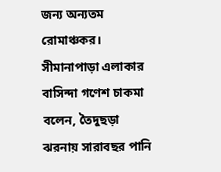জন্য অন্যতম রোমাঞ্চকর।
সীমানাপাড়া এলাকার বাসিন্দা গণেশ চাকমা বলেন, তৈদুছড়া ঝরনায় সারাবছর পানি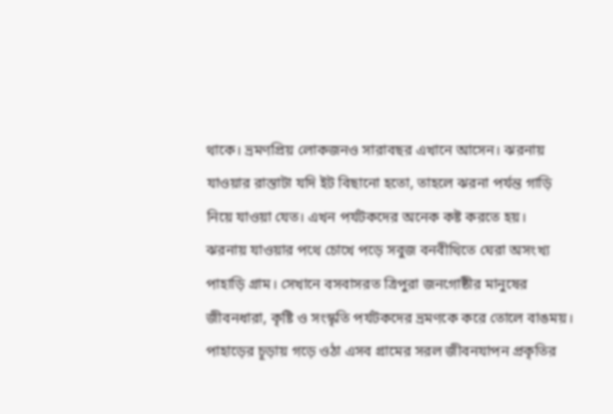থাকে। ভ্রমণপ্রিয় লোকজনও সারাবছর এখানে আসেন। ঝরনায় যাওয়ার রাস্তাটা যদি ইট বিছানো হতো, তাহলে ঝরনা পর্যন্ত গাড়ি নিয়ে যাওয়া যেত। এখন পর্যটকদের অনেক কষ্ট করতে হয়।
ঝরনায় যাওয়ার পথে চোখে পড়ে সবুজ বনবীথিতে ঘেরা অসংখ্য পাহাড়ি গ্রাম। সেখানে বসবাসরত ত্রিপুরা জনগোষ্ঠীর মানুষের জীবনধারা, কৃষ্টি ও সংস্কৃতি পর্যটকদের ভ্রমণকে করে তোলে বাঙময়। পাহাড়ের চূড়ায় গড়ে ওঠা এসব গ্রামের সরল জীবনযাপন প্রকৃতির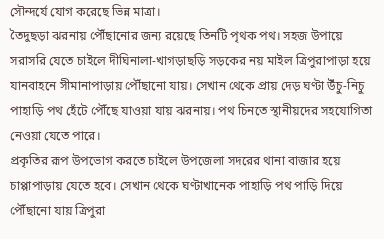সৌন্দর্যে যোগ করেছে ভিন্ন মাত্রা।
তৈদুছড়া ঝরনায় পৌঁছানোর জন্য রয়েছে তিনটি পৃথক পথ। সহজ উপায়ে সরাসরি যেতে চাইলে দীঘিনালা-খাগড়াছড়ি সড়কের নয় মাইল ত্রিপুরাপাড়া হয়ে যানবাহনে সীমানাপাড়ায় পৌঁছানো যায়। সেখান থেকে প্রায় দেড় ঘণ্টা উঁচু-নিচু পাহাড়ি পথ হেঁটে পৌঁছে যাওয়া যায় ঝরনায়। পথ চিনতে স্থানীয়দের সহযোগিতা নেওয়া যেতে পারে।
প্রকৃতির রূপ উপভোগ করতে চাইলে উপজেলা সদরের থানা বাজার হয়ে চাপ্পাপাড়ায় যেতে হবে। সেখান থেকে ঘণ্টাখানেক পাহাড়ি পথ পাড়ি দিয়ে পৌঁছানো যায় ত্রিপুরা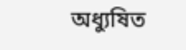অধ্যুষিত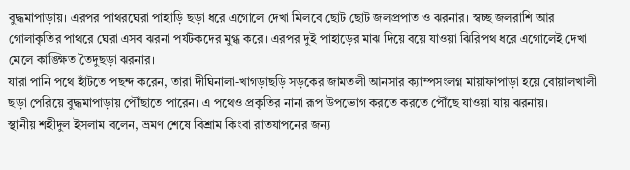বুদ্ধমাপাড়ায়। এরপর পাথরঘেরা পাহাড়ি ছড়া ধরে এগোলে দেখা মিলবে ছোট ছোট জলপ্রপাত ও ঝরনার। স্বচ্ছ জলরাশি আর গোলাকৃতির পাথরে ঘেরা এসব ঝরনা পর্যটকদের মুগ্ধ করে। এরপর দুই পাহাড়ের মাঝ দিয়ে বয়ে যাওয়া ঝিরিপথ ধরে এগোলেই দেখা মেলে কাঙ্ক্ষিত তৈদুছড়া ঝরনার।
যারা পানি পথে হাঁটতে পছন্দ করেন, তারা দীঘিনালা-খাগড়াছড়ি সড়কের জামতলী আনসার ক্যাম্পসংলগ্ন মায়াফাপাড়া হয়ে বোয়ালখালী ছড়া পেরিয়ে বুদ্ধমাপাড়ায় পৌঁছাতে পারেন। এ পথেও প্রকৃতির নানা রূপ উপভোগ করতে করতে পৌঁছে যাওয়া যায় ঝরনায়।
স্থানীয় শহীদুল ইসলাম বলেন, ভ্রমণ শেষে বিশ্রাম কিংবা রাতযাপনের জন্য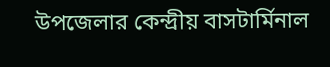উপজেলার কেন্দ্রীয় বাসটার্মিনাল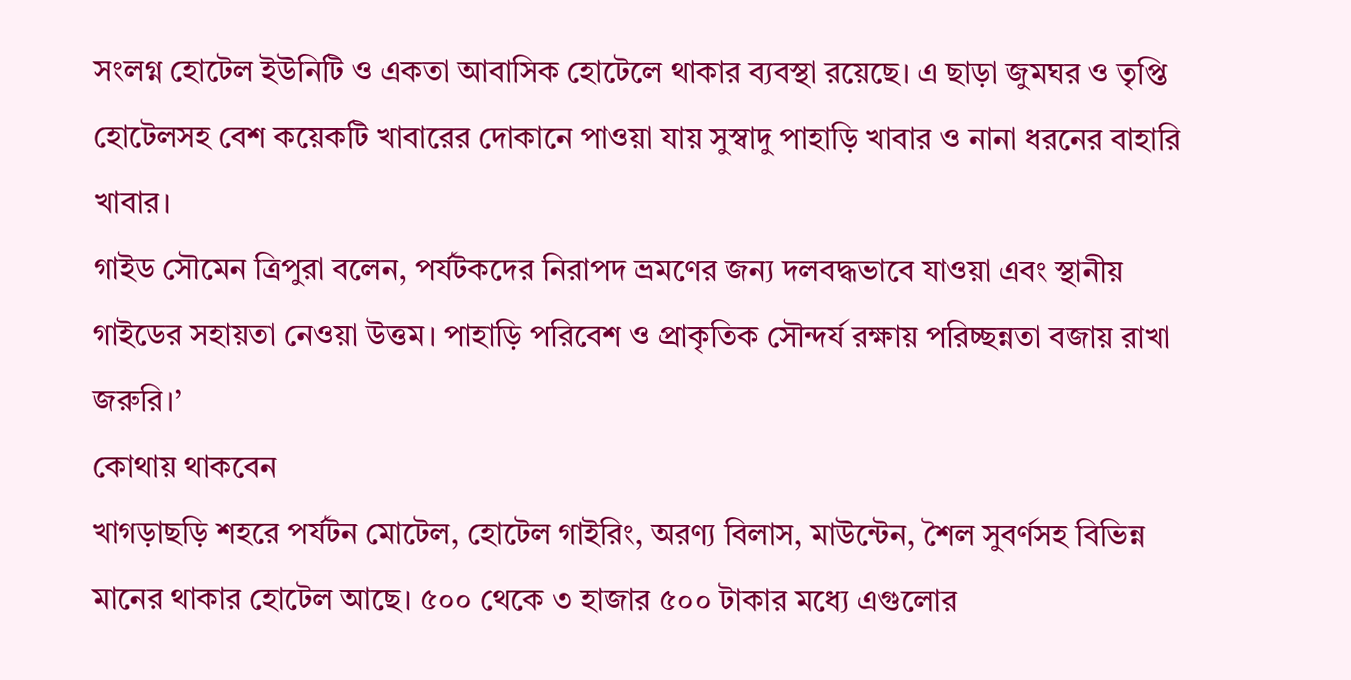সংলগ্ন হোটেল ইউনিটি ও একতা আবাসিক হোটেলে থাকার ব্যবস্থা রয়েছে। এ ছাড়া জুমঘর ও তৃপ্তি হোটেলসহ বেশ কয়েকটি খাবারের দোকানে পাওয়া যায় সুস্বাদু পাহাড়ি খাবার ও নানা ধরনের বাহারি খাবার।
গাইড সৌমেন ত্রিপুরা বলেন, পর্যটকদের নিরাপদ ভ্রমণের জন্য দলবদ্ধভাবে যাওয়া এবং স্থানীয় গাইডের সহায়তা নেওয়া উত্তম। পাহাড়ি পরিবেশ ও প্রাকৃতিক সৌন্দর্য রক্ষায় পরিচ্ছন্নতা বজায় রাখা জরুরি।’
কোথায় থাকবেন
খাগড়াছড়ি শহরে পর্যটন মোটেল, হোটেল গাইরিং, অরণ্য বিলাস, মাউন্টেন, শৈল সুবর্ণসহ বিভিন্ন মানের থাকার হোটেল আছে। ৫০০ থেকে ৩ হাজার ৫০০ টাকার মধ্যে এগুলোর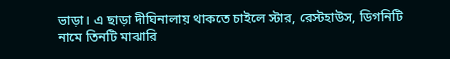ভাড়া। এ ছাড়া দীঘিনালায় থাকতে চাইলে স্টার, রেস্টহাউস, ডিগনিটি নামে তিনটি মাঝারি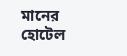মানের হোটেল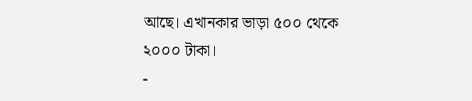আছে। এখানকার ভাড়া ৫০০ থেকে ২০০০ টাকা।
-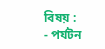বিষয় :
- পর্যটন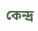কেন্দ্র